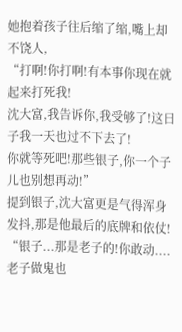她抱着孩子往后缩了缩,嘴上却不饶人,
“打啊!你打啊!有本事你现在就起来打死我!
沈大富,我告诉你,我受够了!这日子我一天也过不下去了!
你就等死吧!那些银子,你一个子儿也别想再动!”
提到银子,沈大富更是气得浑身发抖,那是他最后的底牌和依仗!
“银子...那是老子的!你敢动....老子做鬼也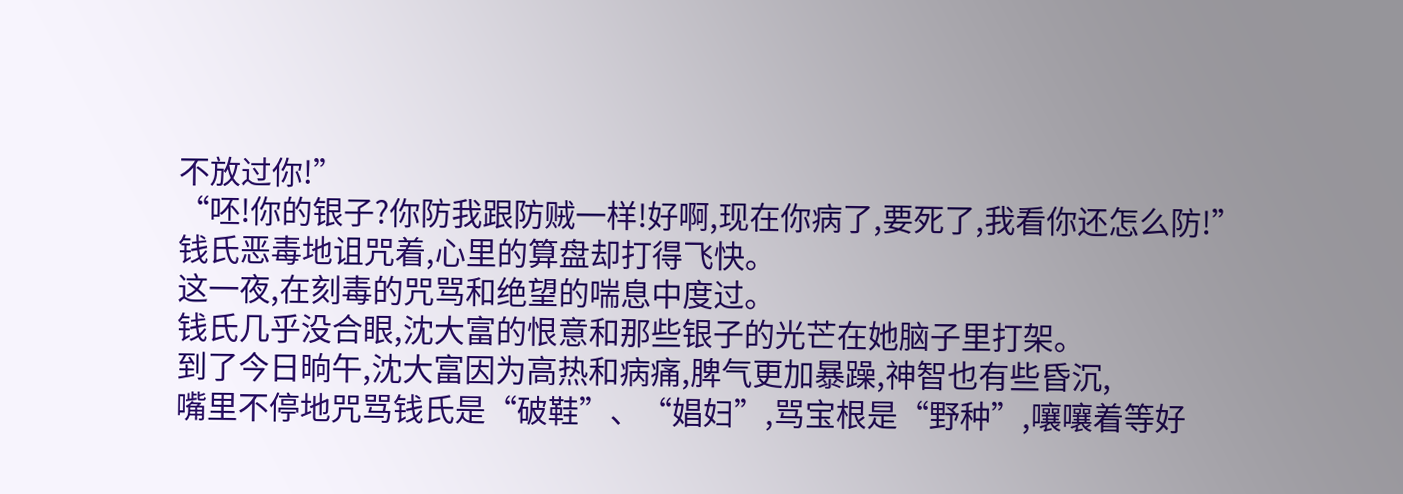不放过你!”
“呸!你的银子?你防我跟防贼一样!好啊,现在你病了,要死了,我看你还怎么防!”
钱氏恶毒地诅咒着,心里的算盘却打得飞快。
这一夜,在刻毒的咒骂和绝望的喘息中度过。
钱氏几乎没合眼,沈大富的恨意和那些银子的光芒在她脑子里打架。
到了今日晌午,沈大富因为高热和病痛,脾气更加暴躁,神智也有些昏沉,
嘴里不停地咒骂钱氏是“破鞋”、“娼妇”,骂宝根是“野种”,嚷嚷着等好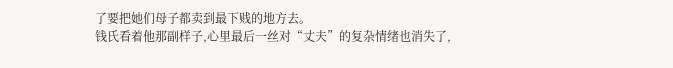了要把她们母子都卖到最下贱的地方去。
钱氏看着他那副样子,心里最后一丝对“丈夫”的复杂情绪也消失了,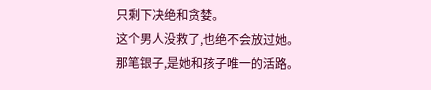只剩下决绝和贪婪。
这个男人没救了,也绝不会放过她。
那笔银子,是她和孩子唯一的活路。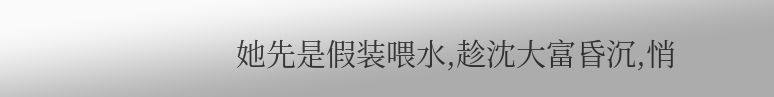她先是假装喂水,趁沈大富昏沉,悄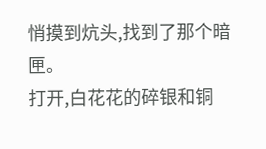悄摸到炕头,找到了那个暗匣。
打开,白花花的碎银和铜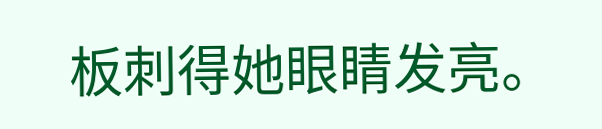板刺得她眼睛发亮。